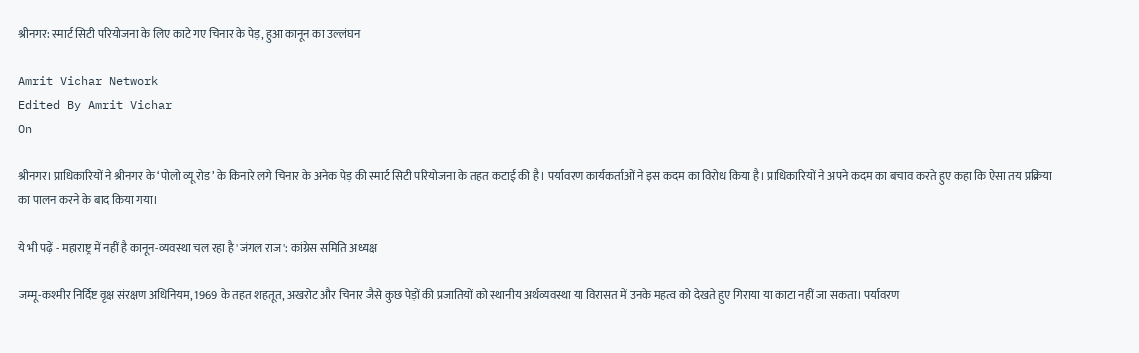श्रीनगर: स्मार्ट सिटी परियोजना के लिए काटे गए चिनार के पेड़, हुआ कानून का उल्लंघन

Amrit Vichar Network
Edited By Amrit Vichar
On

श्रीनगर। प्राधिकारियों ने श्रीनगर के ‘पोलो व्यू रोड’ के किनारे लगे चिनार के अनेक पेड़ की स्मार्ट सिटी परियोजना के तहत कटाई की है। पर्यावरण कार्यकर्ताओं ने इस कदम का विरोध किया है। प्राधिकारियों ने अपने कदम का बचाव करते हुए कहा कि ऐसा तय प्रक्रिया का पालन करने के बाद किया गया।

ये भी पढ़ें - महाराष्ट्र में नहीं है कानून-व्यवस्था चल रहा है 'जंगल राज': कांग्रेस समिति अध्यक्ष

जम्मू-कश्मीर निर्दिष्ट वृक्ष संरक्षण अधिनियम, 1969 के तहत शहतूत, अखरोट और चिनार जैसे कुछ पेड़ों की प्रजातियों को स्थानीय अर्थव्यवस्था या विरासत में उनके महत्व को देखते हुए गिराया या काटा नहीं जा सकता। पर्यावरण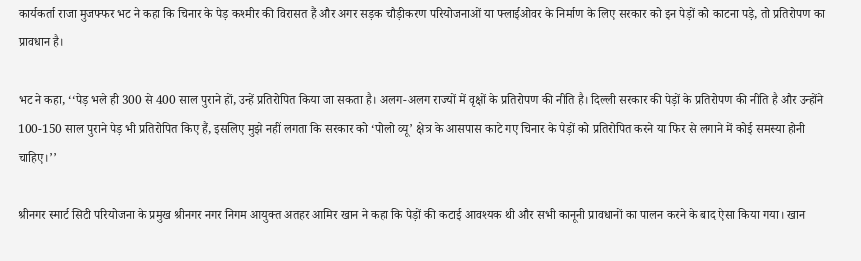कार्यकर्ता राजा मुजफ्फर भट ने कहा कि चिनार के पेड़ कश्मीर की विरासत हैं और अगर सड़क चौड़ीकरण परियोजनाओं या फ्लाईओवर के निर्माण के लिए सरकार को इन पेड़ों को काटना पड़े, तो प्रतिरोपण का प्रावधान है।

भट ने कहा, ‘‘पेड़ भले ही 300 से 400 साल पुराने हों, उन्हें प्रतिरोपित किया जा सकता है। अलग-अलग राज्यों में वृक्षों के प्रतिरोपण की नीति है। दिल्ली सरकार की पेड़ों के प्रतिरोपण की नीति है और उन्होंने 100-150 साल पुराने पेड़ भी प्रतिरोपित किए हैं, इसलिए मुझे नहीं लगता कि सरकार को ‘पोलो व्यू’ क्षेत्र के आसपास काटे गए चिनार के पेड़ों को प्रतिरोपित करने या फिर से लगाने में कोई समस्या होनी चाहिए।’’

श्रीनगर स्मार्ट सिटी परियोजना के प्रमुख श्रीनगर नगर निगम आयुक्त अतहर आमिर खान ने कहा कि पेड़ों की कटाई आवश्यक थी और सभी कानूनी प्रावधानों का पालन करने के बाद ऐसा किया गया। खान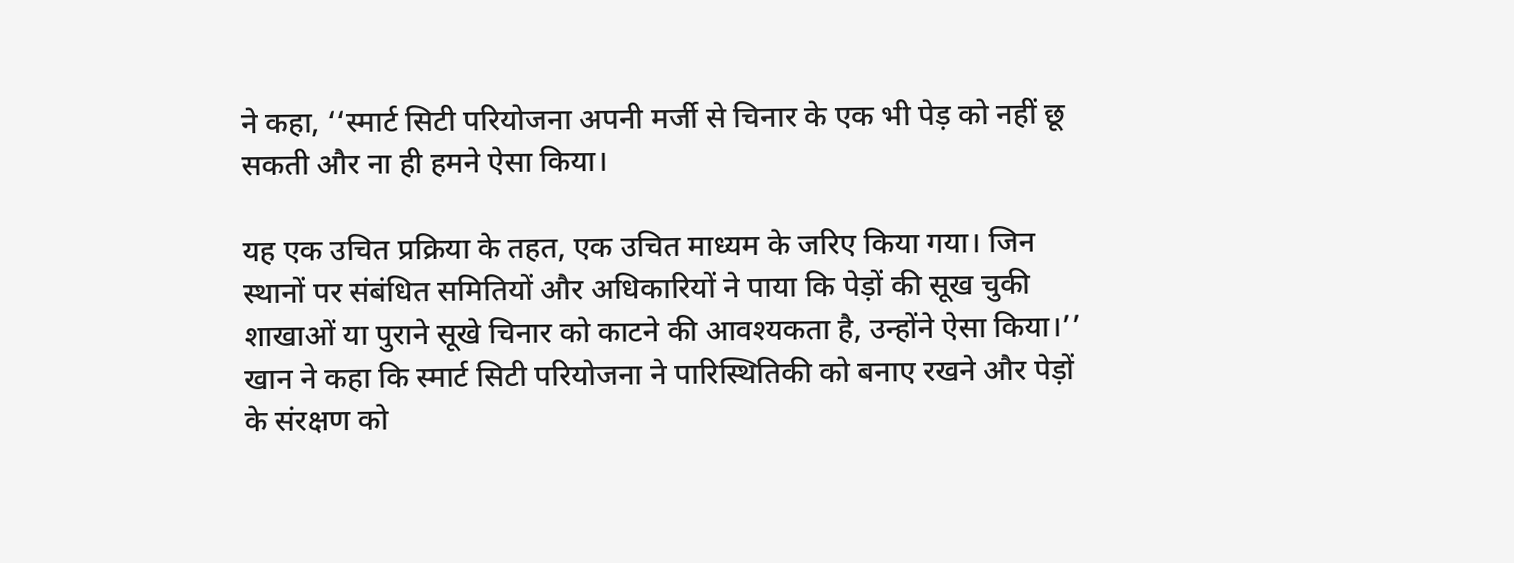ने कहा, ‘‘स्मार्ट सिटी परियोजना अपनी मर्जी से चिनार के एक भी पेड़ को नहीं छू सकती और ना ही हमने ऐसा किया।

यह एक उचित प्रक्रिया के तहत, एक उचित माध्यम के जरिए किया गया। जिन स्थानों पर संबंधित समितियों और अधिकारियों ने पाया कि पेड़ों की सूख चुकी शाखाओं या पुराने सूखे चिनार को काटने की आवश्यकता है, उन्होंने ऐसा किया।’’ खान ने कहा कि स्मार्ट सिटी परियोजना ने पारिस्थितिकी को बनाए रखने और पेड़ों के संरक्षण को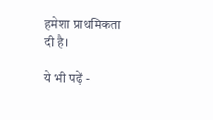हमेशा प्राथमिकता दी है।

ये भी पढ़ें -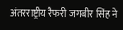अंतरराष्ट्रीय रैफरी जगबीर सिंह ने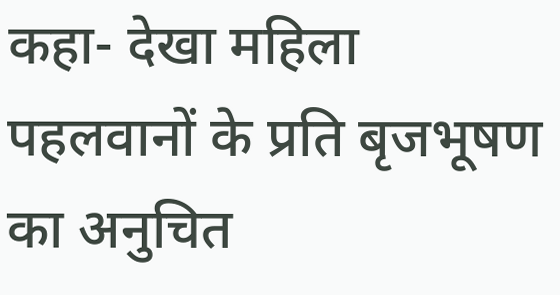कहा- देखा महिला पहलवानों के प्रति बृजभूषण का अनुचित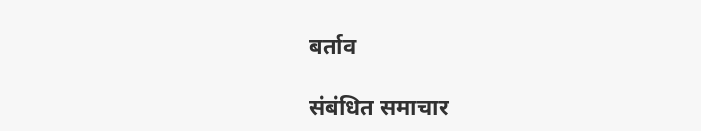बर्ताव

संबंधित समाचार